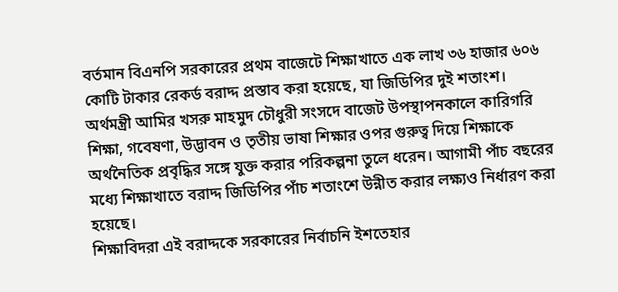বর্তমান বিএনপি সরকারের প্রথম বাজেটে শিক্ষাখাতে এক লাখ ৩৬ হাজার ৬০৬ কোটি টাকার রেকর্ড বরাদ্দ প্রস্তাব করা হয়েছে, যা জিডিপির দুই শতাংশ। অর্থমন্ত্রী আমির খসরু মাহমুদ চৌধুরী সংসদে বাজেট উপস্থাপনকালে কারিগরি শিক্ষা, গবেষণা, উদ্ভাবন ও তৃতীয় ভাষা শিক্ষার ওপর গুরুত্ব দিয়ে শিক্ষাকে অর্থনৈতিক প্রবৃদ্ধির সঙ্গে যুক্ত করার পরিকল্পনা তুলে ধরেন। আগামী পাঁচ বছরের মধ্যে শিক্ষাখাতে বরাদ্দ জিডিপির পাঁচ শতাংশে উন্নীত করার লক্ষ্যও নির্ধারণ করা হয়েছে।
শিক্ষাবিদরা এই বরাদ্দকে সরকারের নির্বাচনি ইশতেহার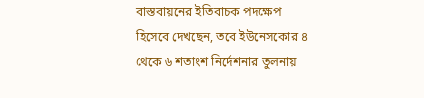বাস্তবায়নের ইতিবাচক পদক্ষেপ হিসেবে দেখছেন, তবে ইউনেসকোর ৪ থেকে ৬ শতাংশ নির্দেশনার তুলনায়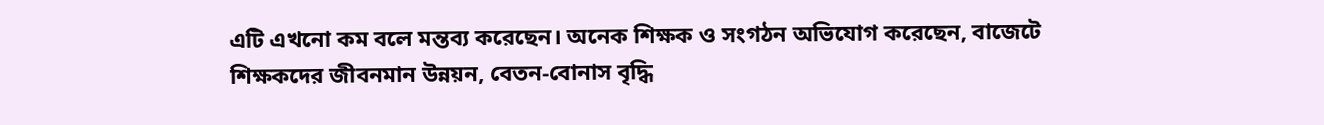এটি এখনো কম বলে মন্তব্য করেছেন। অনেক শিক্ষক ও সংগঠন অভিযোগ করেছেন, বাজেটে শিক্ষকদের জীবনমান উন্নয়ন, বেতন-বোনাস বৃদ্ধি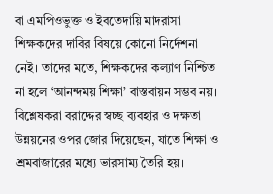বা এমপিওভুক্ত ও ইবতেদায়ি মাদরাসা শিক্ষকদের দাবির বিষয়ে কোনো নির্দেশনা নেই। তাদের মতে, শিক্ষকদের কল্যাণ নিশ্চিত না হলে ‘আনন্দময় শিক্ষা’ বাস্তবায়ন সম্ভব নয়।
বিশ্লেষকরা বরাদ্দের স্বচ্ছ ব্যবহার ও দক্ষতা উন্নয়নের ওপর জোর দিয়েছেন, যাতে শিক্ষা ও শ্রমবাজারের মধ্যে ভারসাম্য তৈরি হয়।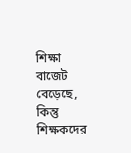শিক্ষা বাজেট বেড়েছে, কিন্তু শিক্ষকদের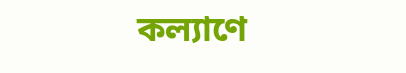কল্যাণে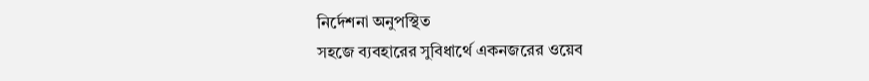নির্দেশনা অনুপস্থিত
সহজে ব্যবহারের সুবিধার্থে একনজরের ওয়েব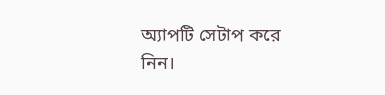অ্যাপটি সেটাপ করে নিন।